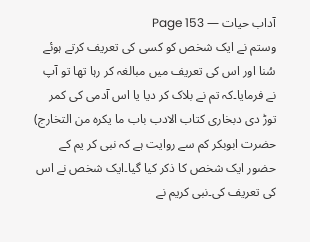آداب حیات — Page 153
وستم نے ایک شخص کو کسی کی تعریف کرتے ہوئے سُنا اور اس کی تعریف میں مبالغہ کر رہا تھا تو آپ نے فرمایا۔کہ تم نے بلاک کر دیا یا اس آدمی کی کمر توڑ دی دبخاری کتاب الادب باب ما يكره من التخارج) حضرت ابوبکر کم سے روایت ہے کہ نبی کر یم کے حضور ایک شخص کا ذکر کیا گیا۔ایک شخص نے اس کی تعریف کی۔نبی کریم نے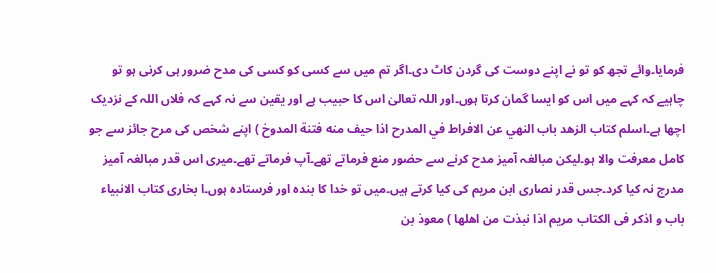فرمایا۔وائے تجھ کو تو نے اپنے دوست کی گردن کاٹ دی۔اگر تم میں سے کسی کو کسی کی مدح ضرور ہی کرنی ہو تو چاہیے کہ کہے میں اس کو ایسا گمان کرتا ہوں۔اور اللہ تعالیٰ اس کا حبیب ہے اور یقین سے نہ کہے کہ فلاں اللہ کے نزدیک اچھا ہے۔اسلم كتاب الزهد باب النهي عن الافراط في المدرح اذا حيف منه فتنة المدوخ ) اپنے شخص کی مرح جائز سے جو کامل معرفت والا ہو۔لیکن مبالغہ آمیز مدح کرنے سے حضور منع فرماتے تھے۔آپ فرماتے تھے۔میری اس قدر مبالغہ آمیز مدرج نہ کیا کرد۔جس قدر نصاری ابن مریم کی کیا کرتے ہیں۔میں تو خدا کا بندہ اور فرستادہ ہوں۔ا بخاری کتاب الانبیاء باب و اذکر فی الکتاب مریم اذا نبذت من اهلها ) معوذ بن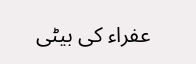عفراء کی بیٹی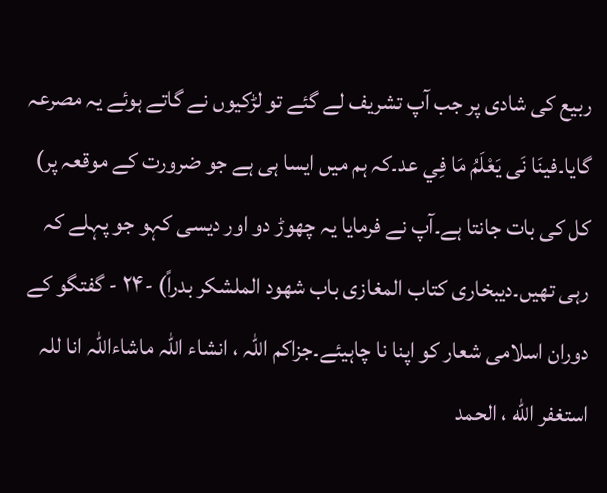ربیع کی شادی پر جب آپ تشریف لے گئے تو لڑکیوں نے گاتے ہوئے یہ مصرعہ گایا۔فينَا نَى يَعْلَمُ مَا فِي عد۔کہ ہم میں ایسا ہی ہے جو ضرورت کے موقعہ پر) کل کی بات جانتا ہے۔آپ نے فرمایا یہ چھوڑ دو اور دیسی کہو جو پہلے کہ رہی تھیں۔دیبخاری کتاب المغازی باب شهود الملشکر بدراً) -۲۴ - گفتگو کے دوران اسلامی شعار کو اپنا نا چاہیئے۔جزاکم اللہ ، انشاء اللہ ماشاءاللہ انا للہ استغفر الله ، الحمد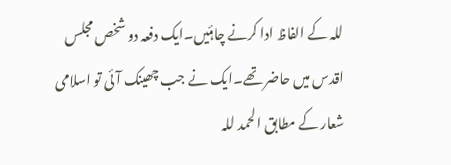للہ کے الفاظ ادا کرنے چاہئیں۔ایک دفعہ دو شخص مجلس اقدس میں حاضر تھے۔ایک نے جب چھینک آئی تو اسلامی شعار کے مطابق الحمد للہ